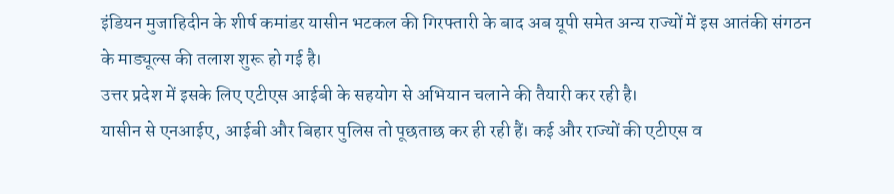इंडियन मुजाहिदीन के शीर्ष कमांडर यासीन भटकल की गिरफ्तारी के बाद अब यूपी समेत अन्य राज्यों में इस आतंकी संगठन के माड्यूल्स की तलाश शुरू हो गई है।
उत्तर प्रदेश में इसके लिए एटीएस आईबी के सहयोग से अभियान चलाने की तैयारी कर रही है।
यासीन से एनआईए, आईबी और बिहार पुलिस तो पूछताछ कर ही रही हैं। कई और राज्यों की एटीएस व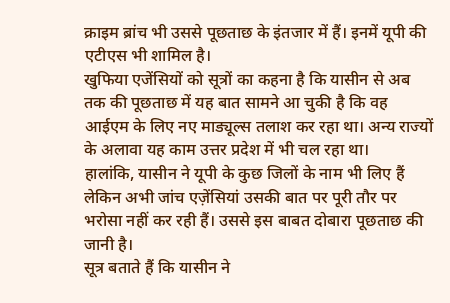क्राइम ब्रांच भी उससे पूछताछ के इंतजार में हैं। इनमें यूपी की एटीएस भी शामिल है।
खुफिया एजेंसियों को सूत्रों का कहना है कि यासीन से अब तक की पूछताछ में यह बात सामने आ चुकी है कि वह आईएम के लिए नए माड्यूल्स तलाश कर रहा था। अन्य राज्यों के अलावा यह काम उत्तर प्रदेश में भी चल रहा था।
हालांकि, यासीन ने यूपी के कुछ जिलों के नाम भी लिए हैं लेकिन अभी जांच एज़ेंसियां उसकी बात पर पूरी तौर पर भरोसा नहीं कर रही हैं। उससे इस बाबत दोबारा पूछताछ की जानी है।
सूत्र बताते हैं कि यासीन ने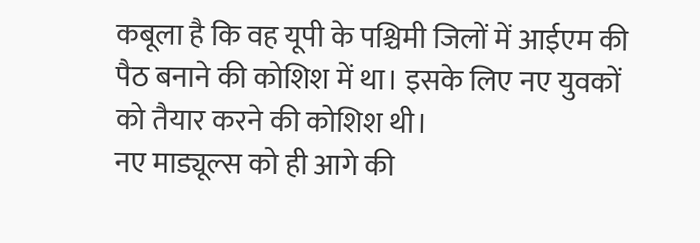कबूला है कि वह यूपी के पश्चिमी जिलों में आईएम की पैठ बनाने की कोशिश में था। इसके लिए नए युवकों को तैयार करने की कोशिश थी।
नए माड्यूल्स को ही आगे की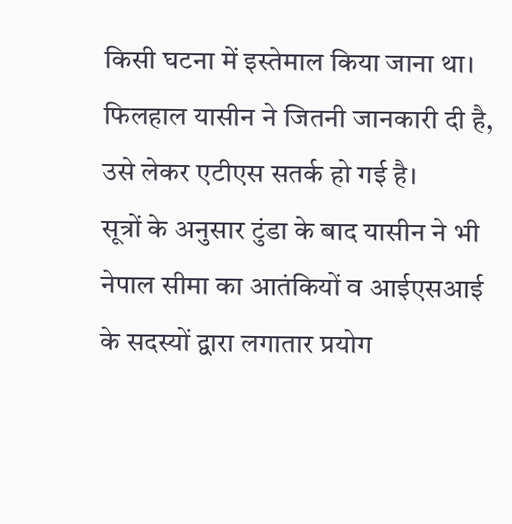किसी घटना में इस्तेमाल किया जाना था। फिलहाल यासीन ने जितनी जानकारी दी है, उसे लेकर एटीएस सतर्क हो गई है।
सूत्रों के अनुसार टुंडा के बाद यासीन ने भी नेपाल सीमा का आतंकियों व आईएसआई के सदस्यों द्वारा लगातार प्रयोग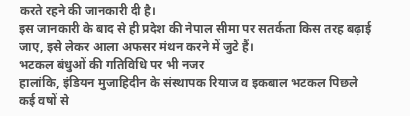करते रहने की जानकारी दी है।
इस जानकारी के बाद से ही प्रदेश की नेपाल सीमा पर सतर्कता किस तरह बढ़ाई जाए, इसे लेकर आला अफसर मंथन करने में जुटे हैं।
भटकल बंधुओं की गतिविधि पर भी नजर
हालांकि, इंडियन मुजाहिदीन के संस्थापक रियाज व इकबाल भटकल पिछले कई वषों से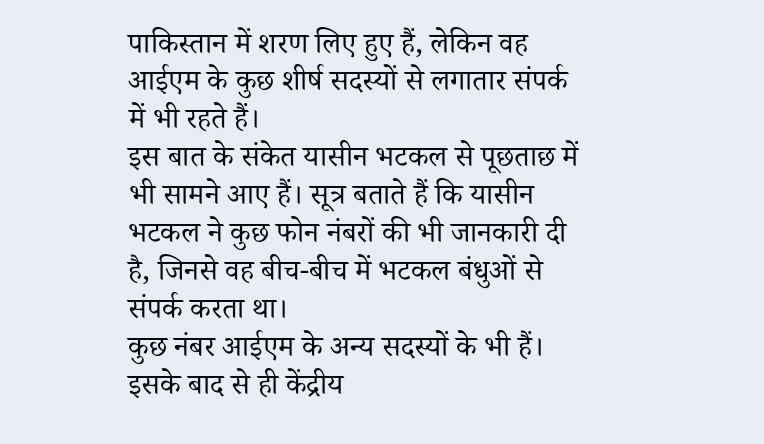पाकिस्तान में शरण लिए हुए हैं, लेकिन वह आईएम के कुछ शीर्ष सदस्यों से लगातार संपर्क में भी रहते हैं।
इस बात के संकेत यासीन भटकल से पूछताछ में भी सामने आए हैं। सूत्र बताते हैं कि यासीन भटकल ने कुछ फोन नंबरों की भी जानकारी दी है, जिनसे वह बीच-बीच में भटकल बंधुओं से संपर्क करता था।
कुछ नंबर आईएम के अन्य सदस्यों के भी हैं। इसके बाद से ही केंद्रीय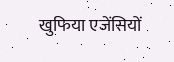खुफिया एजेंसियों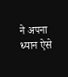ने अपना ध्यान ऐसे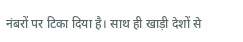नंबरों पर टिका दिया है। साथ ही खाड़ी देशों से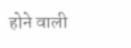होने वाली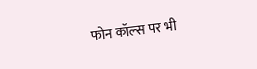फोन कॉल्स पर भी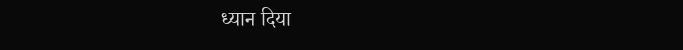ध्यान दिया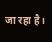जा रहा है।